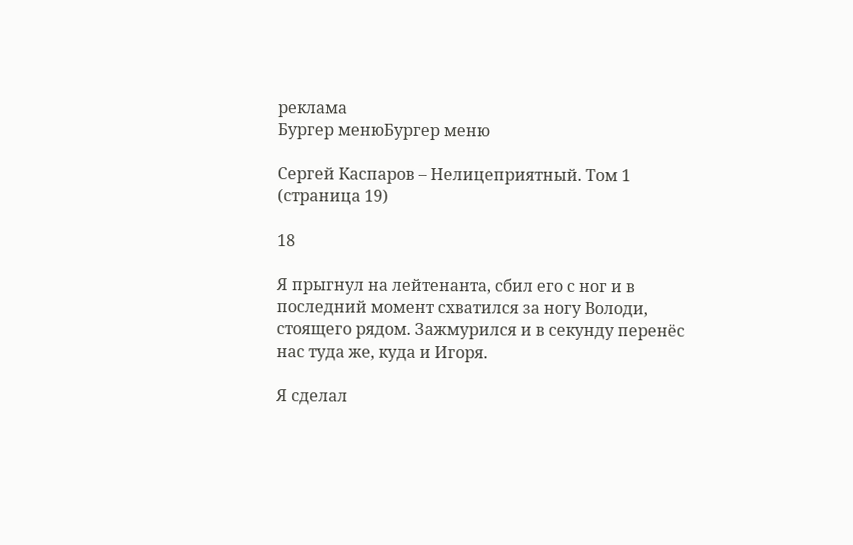реклама
Бургер менюБургер меню

Сергей Каспаров – Нелицеприятный. Том 1 (страница 19)

18

Я прыгнул на лейтенанта, сбил его с ног и в последний момент схватился за ногу Володи, стоящего рядом. Зажмурился и в секунду перенёс нас туда же, куда и Игоря.

Я сделал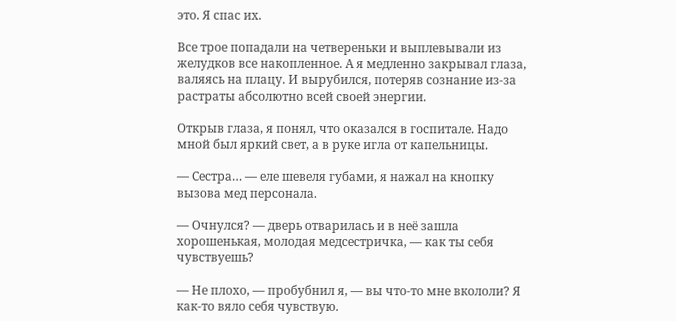это. Я спас их.

Все трое попадали на четвереньки и выплевывали из желудков все накопленное. А я медленно закрывал глаза, валяясь на плацу. И вырубился, потеряв сознание из-за растраты абсолютно всей своей энергии.

Открыв глаза, я понял, что оказался в госпитале. Надо мной был яркий свет, а в руке игла от капельницы.

— Сестра… — еле шевеля губами, я нажал на кнопку вызова мед персонала.

— Очнулся? — дверь отварилась и в неё зашла хорошенькая, молодая медсестричка, — как ты себя чувствуешь?

— Не плохо, — пробубнил я, — вы что-то мне вкололи? Я как-то вяло себя чувствую.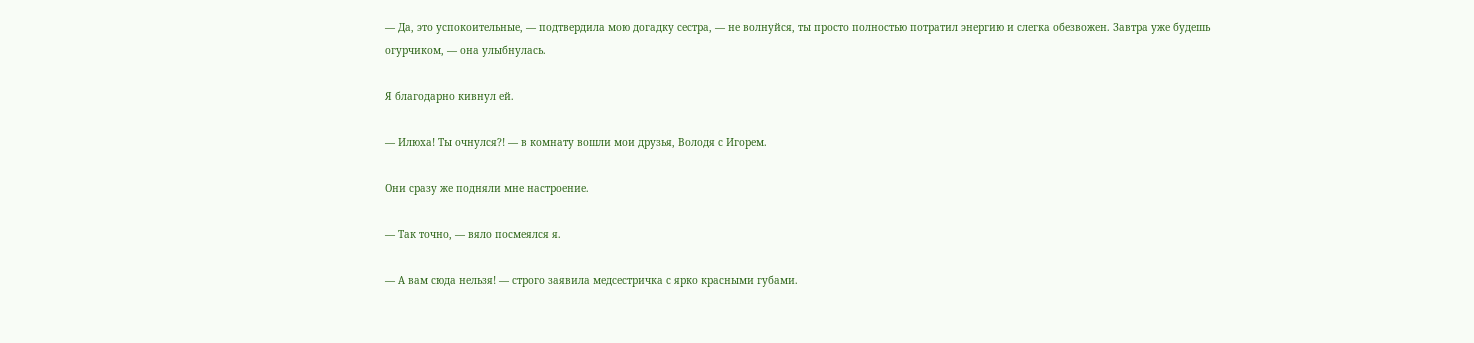— Да, это успокоительные, — подтвердила мою догадку сестра, — не волнуйся, ты просто полностью потратил энергию и слегка обезвожен. Завтра уже будешь огурчиком, — она улыбнулась.

Я благодарно кивнул ей.

— Илюха! Ты очнулся?! — в комнату вошли мои друзья, Володя с Игорем.

Они сразу же подняли мне настроение.

— Так точно, — вяло посмеялся я.

— А вам сюда нельзя! — строго заявила медсестричка с ярко красными губами.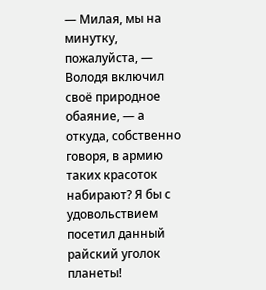— Милая, мы на минутку, пожалуйста, — Володя включил своё природное обаяние, — а откуда, собственно говоря, в армию таких красоток набирают? Я бы с удовольствием посетил данный райский уголок планеты!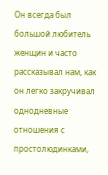Он всегда был большой любитель женщин и часто рассказывал нам, как он легко закручивал однодневные отношения с простолюдинками,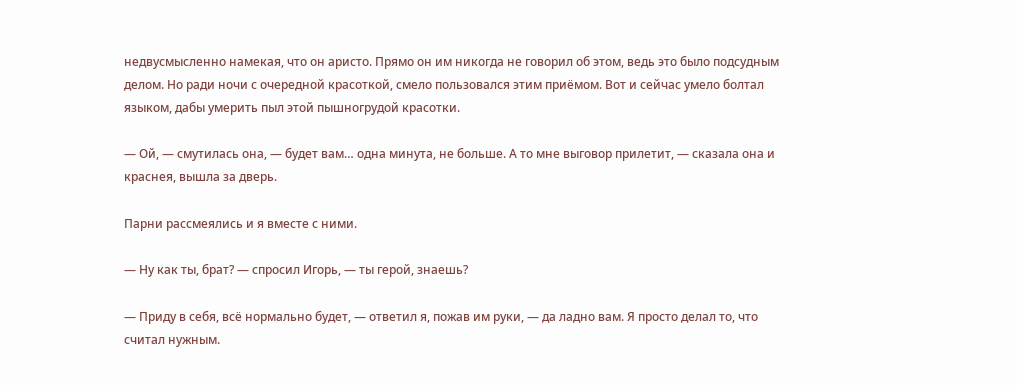недвусмысленно намекая, что он аристо. Прямо он им никогда не говорил об этом, ведь это было подсудным делом. Но ради ночи с очередной красоткой, смело пользовался этим приёмом. Вот и сейчас умело болтал языком, дабы умерить пыл этой пышногрудой красотки.

— Ой, — смутилась она, — будет вам… одна минута, не больше. А то мне выговор прилетит, — сказала она и краснея, вышла за дверь.

Парни рассмеялись и я вместе с ними.

— Ну как ты, брат? — спросил Игорь, — ты герой, знаешь?

— Приду в себя, всё нормально будет, — ответил я, пожав им руки, — да ладно вам. Я просто делал то, что считал нужным.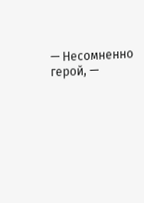— Несомненно герой, —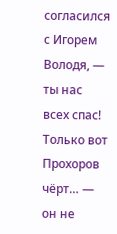согласился с Игорем Володя, — ты нас всех спас! Только вот Прохоров чёрт… — он не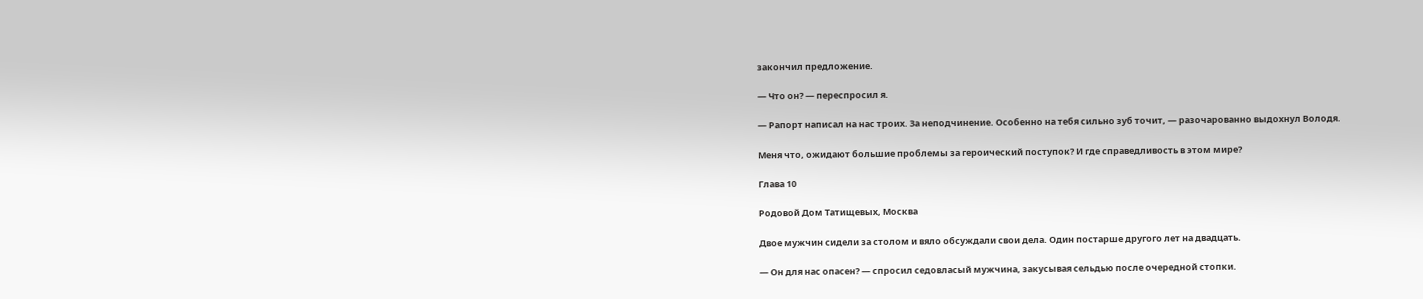закончил предложение.

— Что он? — переспросил я.

— Рапорт написал на нас троих. За неподчинение. Особенно на тебя сильно зуб точит, — разочарованно выдохнул Володя.

Меня что, ожидают большие проблемы за героический поступок? И где справедливость в этом мире?

Глава 10

Родовой Дом Татищевых, Москва

Двое мужчин сидели за столом и вяло обсуждали свои дела. Один постарше другого лет на двадцать.

— Он для нас опасен? — спросил седовласый мужчина, закусывая сельдью после очередной стопки.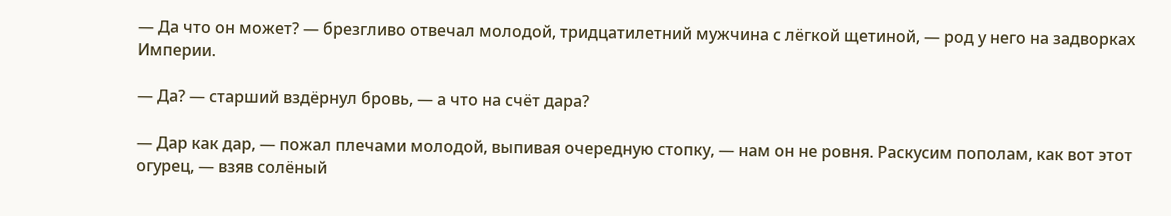— Да что он может? — брезгливо отвечал молодой, тридцатилетний мужчина с лёгкой щетиной, — род у него на задворках Империи.

— Да? — старший вздёрнул бровь, — а что на счёт дара?

— Дар как дар, — пожал плечами молодой, выпивая очередную стопку, — нам он не ровня. Раскусим пополам, как вот этот огурец, — взяв солёный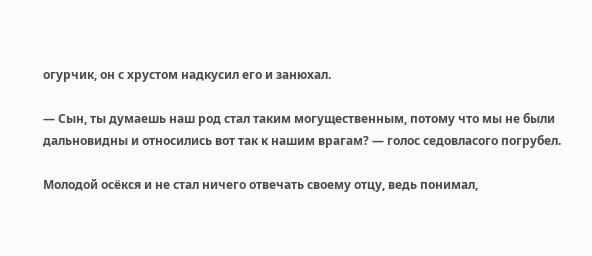огурчик, он с хрустом надкусил его и занюхал.

— Сын, ты думаешь наш род стал таким могущественным, потому что мы не были дальновидны и относились вот так к нашим врагам? — голос седовласого погрубел.

Молодой осёкся и не стал ничего отвечать своему отцу, ведь понимал,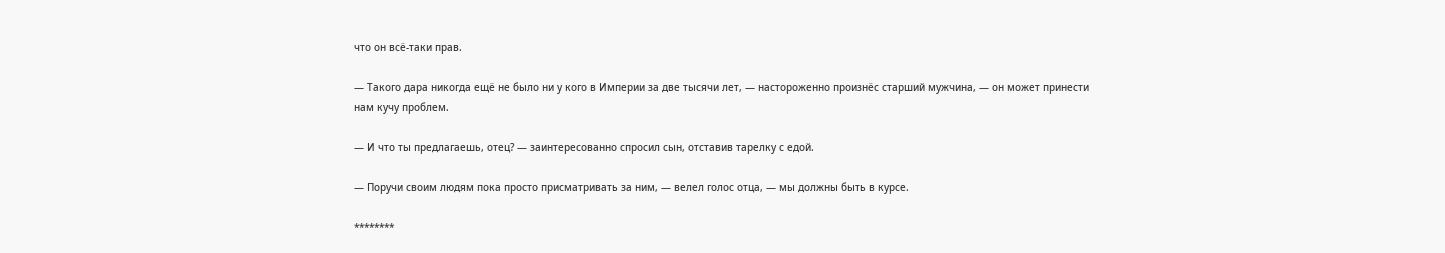что он всё-таки прав.

— Такого дара никогда ещё не было ни у кого в Империи за две тысячи лет, — настороженно произнёс старший мужчина, — он может принести нам кучу проблем.

— И что ты предлагаешь, отец? — заинтересованно спросил сын, отставив тарелку с едой.

— Поручи своим людям пока просто присматривать за ним, — велел голос отца, — мы должны быть в курсе.

********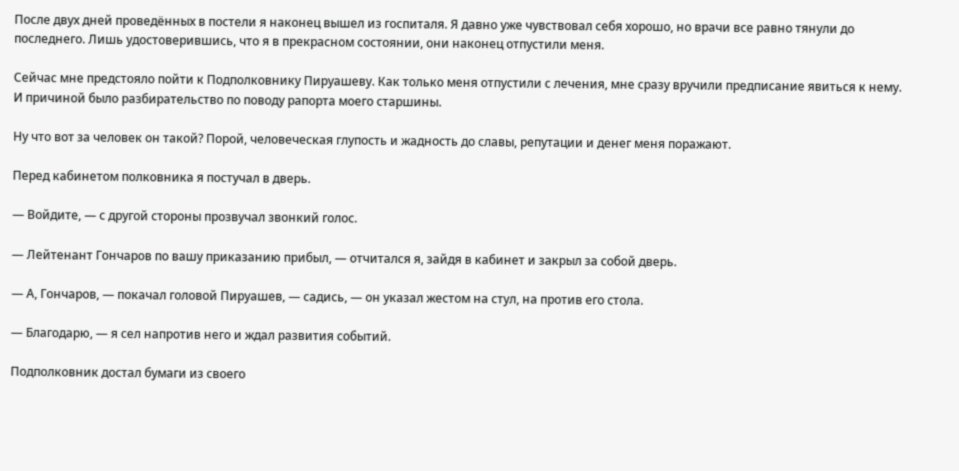После двух дней проведённых в постели я наконец вышел из госпиталя. Я давно уже чувствовал себя хорошо, но врачи все равно тянули до последнего. Лишь удостоверившись, что я в прекрасном состоянии, они наконец отпустили меня.

Сейчас мне предстояло пойти к Подполковнику Пируашеву. Как только меня отпустили с лечения, мне сразу вручили предписание явиться к нему. И причиной было разбирательство по поводу рапорта моего старшины.

Ну что вот за человек он такой? Порой, человеческая глупость и жадность до славы, репутации и денег меня поражают.

Перед кабинетом полковника я постучал в дверь.

— Войдите, — с другой стороны прозвучал звонкий голос.

— Лейтенант Гончаров по вашу приказанию прибыл, — отчитался я, зайдя в кабинет и закрыл за собой дверь.

— А, Гончаров, — покачал головой Пируашев, — садись, — он указал жестом на стул, на против его стола.

— Благодарю, — я сел напротив него и ждал развития событий.

Подполковник достал бумаги из своего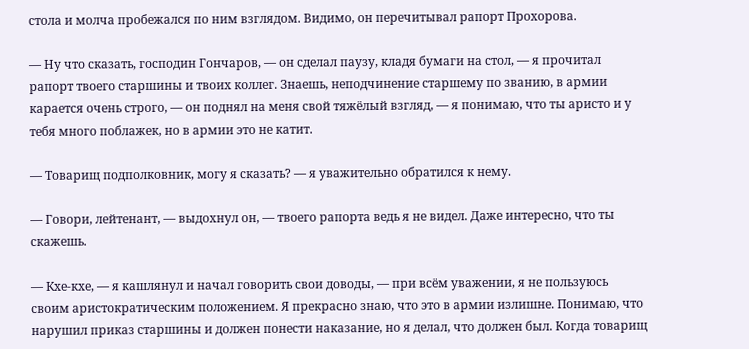стола и молча пробежался по ним взглядом. Видимо, он перечитывал рапорт Прохорова.

— Ну что сказать, господин Гончаров, — он сделал паузу, кладя бумаги на стол, — я прочитал рапорт твоего старшины и твоих коллег. Знаешь, неподчинение старшему по званию, в армии карается очень строго, — он поднял на меня свой тяжёлый взгляд, — я понимаю, что ты аристо и у тебя много поблажек, но в армии это не катит.

— Товарищ подполковник, могу я сказать? — я уважительно обратился к нему.

— Говори, лейтенант, — выдохнул он, — твоего рапорта ведь я не видел. Даже интересно, что ты скажешь.

— Кхе-кхе, — я кашлянул и начал говорить свои доводы, — при всём уважении, я не пользуюсь своим аристократическим положением. Я прекрасно знаю, что это в армии излишне. Понимаю, что нарушил приказ старшины и должен понести наказание, но я делал, что должен был. Когда товарищ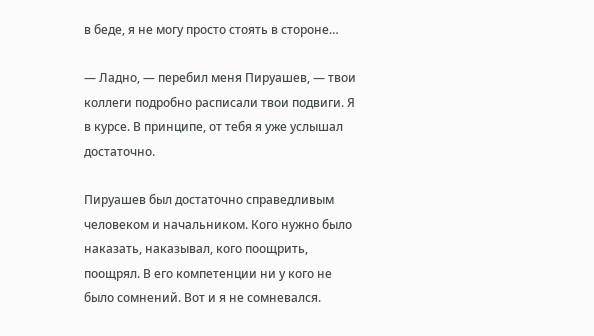в беде, я не могу просто стоять в стороне…

— Ладно, — перебил меня Пируашев, — твои коллеги подробно расписали твои подвиги. Я в курсе. В принципе, от тебя я уже услышал достаточно.

Пируашев был достаточно справедливым человеком и начальником. Кого нужно было наказать, наказывал, кого поощрить, поощрял. В его компетенции ни у кого не было сомнений. Вот и я не сомневался.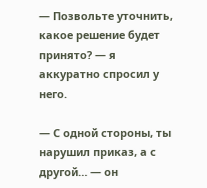— Позвольте уточнить, какое решение будет принято? — я аккуратно спросил у него.

— С одной стороны, ты нарушил приказ, а с другой… — он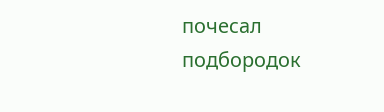почесал подбородок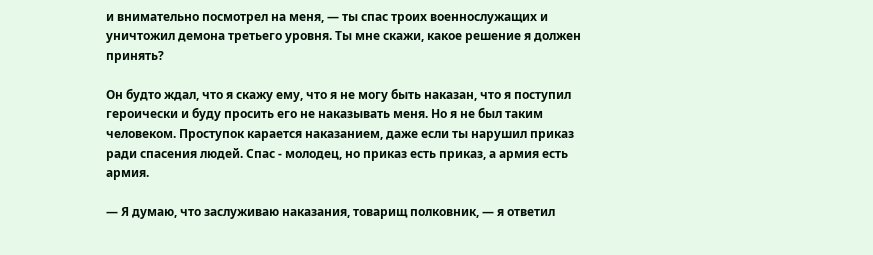и внимательно посмотрел на меня, — ты спас троих военнослужащих и уничтожил демона третьего уровня. Ты мне скажи, какое решение я должен принять?

Он будто ждал, что я скажу ему, что я не могу быть наказан, что я поступил героически и буду просить его не наказывать меня. Но я не был таким человеком. Проступок карается наказанием, даже если ты нарушил приказ ради спасения людей. Спас - молодец, но приказ есть приказ, а армия есть армия.

— Я думаю, что заслуживаю наказания, товарищ полковник, — я ответил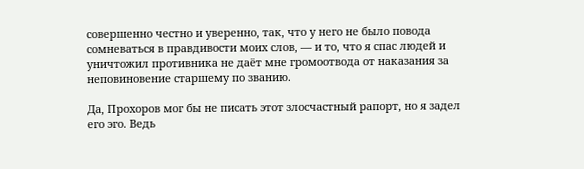совершенно честно и уверенно, так, что у него не было повода сомневаться в правдивости моих слов, — и то, что я спас людей и уничтожил противника не даёт мне громоотвода от наказания за неповиновение старшему по званию.

Да, Прохоров мог бы не писать этот злосчастный рапорт, но я задел его эго. Ведь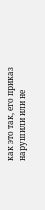как это так, его приказ нарушили или не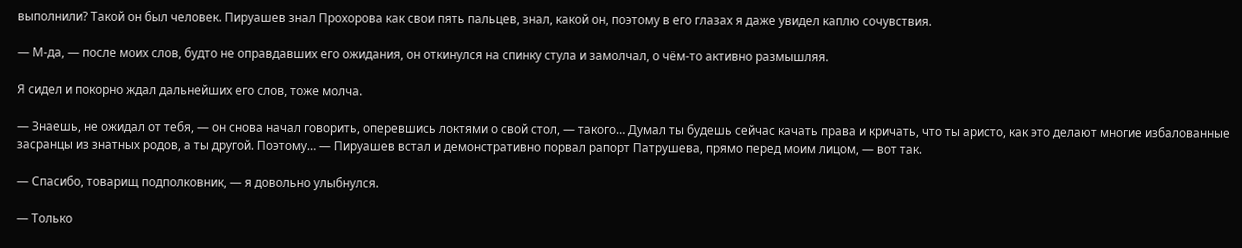выполнили? Такой он был человек. Пируашев знал Прохорова как свои пять пальцев, знал, какой он, поэтому в его глазах я даже увидел каплю сочувствия.

— М-да, — после моих слов, будто не оправдавших его ожидания, он откинулся на спинку стула и замолчал, о чём-то активно размышляя.

Я сидел и покорно ждал дальнейших его слов, тоже молча.

— Знаешь, не ожидал от тебя, — он снова начал говорить, оперевшись локтями о свой стол, — такого… Думал ты будешь сейчас качать права и кричать, что ты аристо, как это делают многие избалованные засранцы из знатных родов, а ты другой. Поэтому… — Пируашев встал и демонстративно порвал рапорт Патрушева, прямо перед моим лицом, — вот так.

— Спасибо, товарищ подполковник, — я довольно улыбнулся.

— Только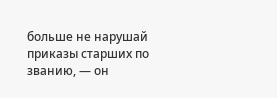больше не нарушай приказы старших по званию, — он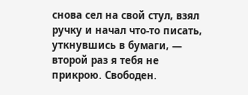снова сел на свой стул, взял ручку и начал что-то писать, уткнувшись в бумаги, — второй раз я тебя не прикрою. Свободен.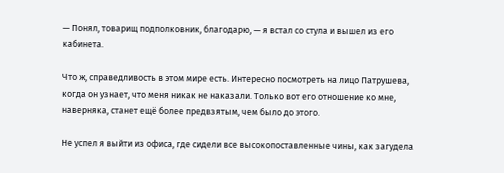— Понял, товарищ подполковник, благодарю, — я встал со стула и вышел из его кабинета.

Что ж, справедливость в этом мире есть. Интересно посмотреть на лицо Патрушева, когда он узнает, что меня никак не наказали. Только вот его отношение ко мне, наверняка, станет ещё более предвзятым, чем было до этого.

Не успел я выйти из офиса, где сидели все высокопоставленные чины, как загудела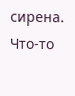сирена. Что-то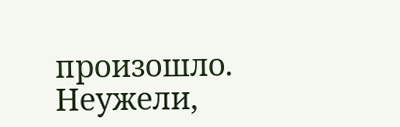произошло. Неужели,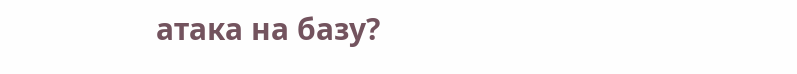атака на базу?